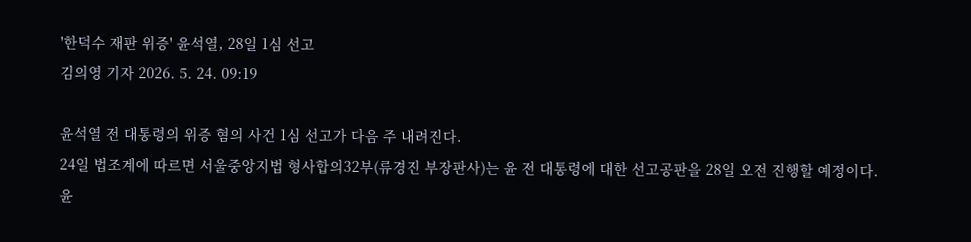'한덕수 재판 위증' 윤석열, 28일 1심 선고
김의영 기자 2026. 5. 24. 09:19

윤석열 전 대통령의 위증 혐의 사건 1심 선고가 다음 주 내려진다.
24일 법조계에 따르면 서울중앙지법 형사합의32부(류경진 부장판사)는 윤 전 대통령에 대한 선고공판을 28일 오전 진행할 예정이다.
윤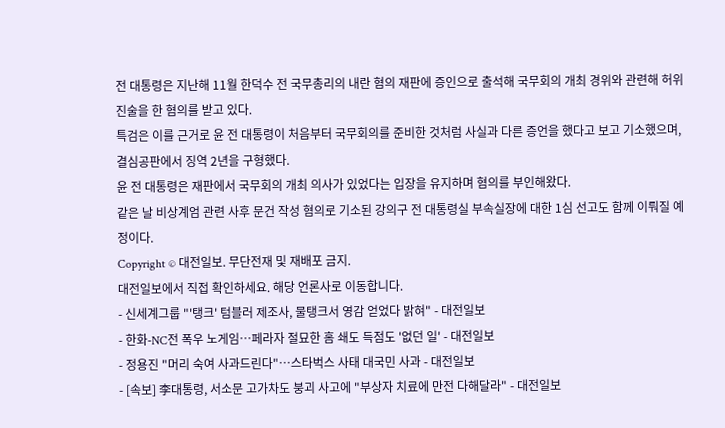전 대통령은 지난해 11월 한덕수 전 국무총리의 내란 혐의 재판에 증인으로 출석해 국무회의 개최 경위와 관련해 허위 진술을 한 혐의를 받고 있다.
특검은 이를 근거로 윤 전 대통령이 처음부터 국무회의를 준비한 것처럼 사실과 다른 증언을 했다고 보고 기소했으며, 결심공판에서 징역 2년을 구형했다.
윤 전 대통령은 재판에서 국무회의 개최 의사가 있었다는 입장을 유지하며 혐의를 부인해왔다.
같은 날 비상계엄 관련 사후 문건 작성 혐의로 기소된 강의구 전 대통령실 부속실장에 대한 1심 선고도 함께 이뤄질 예정이다.
Copyright © 대전일보. 무단전재 및 재배포 금지.
대전일보에서 직접 확인하세요. 해당 언론사로 이동합니다.
- 신세계그룹 "'탱크' 텀블러 제조사, 물탱크서 영감 얻었다 밝혀" - 대전일보
- 한화-NC전 폭우 노게임…페라자 절묘한 홈 쇄도 득점도 '없던 일' - 대전일보
- 정용진 "머리 숙여 사과드린다"…스타벅스 사태 대국민 사과 - 대전일보
- [속보] 李대통령, 서소문 고가차도 붕괴 사고에 "부상자 치료에 만전 다해달라" - 대전일보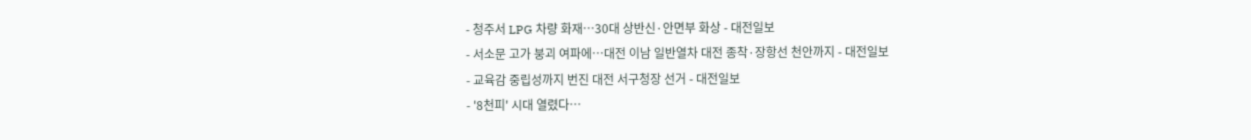- 청주서 LPG 차량 화재…30대 상반신·안면부 화상 - 대전일보
- 서소문 고가 붕괴 여파에…대전 이남 일반열차 대전 종착·장항선 천안까지 - 대전일보
- 교육감 중립성까지 번진 대전 서구청장 선거 - 대전일보
- '8천피' 시대 열렸다…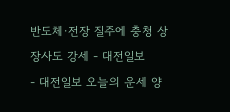반도체·전장 질주에 충청 상장사도 강세 - 대전일보
- 대전일보 오늘의 운세 양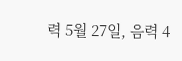력 5월 27일, 음력 4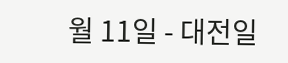월 11일 - 대전일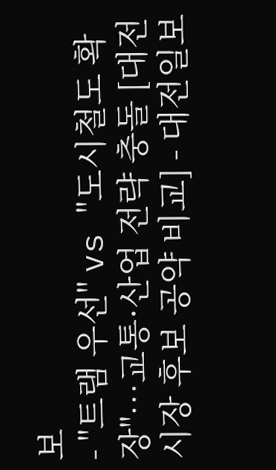보
- "트램 우선" vs "도시철도 확장"…교통·산업 전략 충돌 [대전시장 후보 공약 비교] - 대전일보